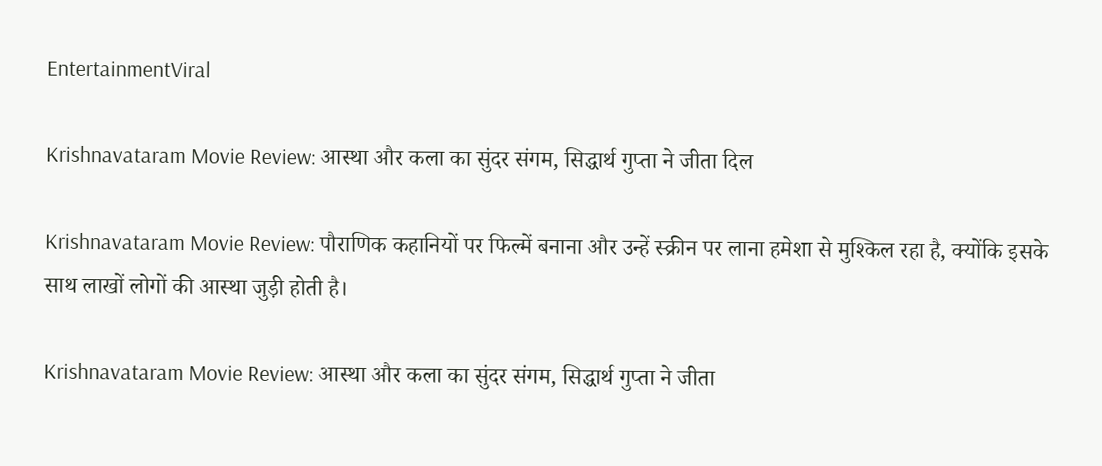EntertainmentViral

Krishnavataram Movie Review: आस्था और कला का सुंदर संगम, सिद्धार्थ गुप्ता ने जीता दिल

Krishnavataram Movie Review: पौराणिक कहानियों पर फिल्में बनाना और उन्हें स्क्रीन पर लाना हमेशा से मुश्किल रहा है, क्योंकि इसके साथ लाखों लोगों की आस्था जुड़ी होती है।

Krishnavataram Movie Review: आस्था और कला का सुंदर संगम, सिद्धार्थ गुप्ता ने जीता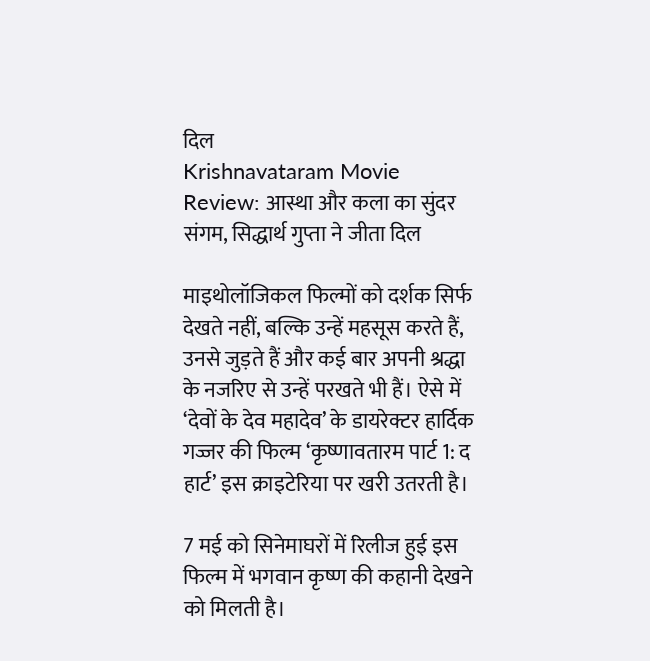दिल
Krishnavataram Movie Review: आस्था और कला का सुंदर संगम, सिद्धार्थ गुप्ता ने जीता दिल

माइथोलॉजिकल फिल्मों को दर्शक सिर्फ देखते नहीं, बल्कि उन्हें महसूस करते हैं, उनसे जुड़ते हैं और कई बार अपनी श्रद्धा के नजरिए से उन्हें परखते भी हैं। ऐसे में ‘देवों के देव महादेव’ के डायरेक्टर हार्दिक गज्जर की फिल्म ‘कृष्णावतारम पार्ट 1: द हार्ट’ इस क्राइटेरिया पर खरी उतरती है।

7 मई को सिनेमाघरों में रिलीज हुई इस फिल्म में भगवान कृष्ण की कहानी देखने को मिलती है।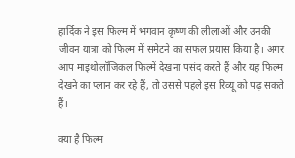हार्दिक ने इस फिल्म में भगवान कृष्ण की लीलाओं और उनकी जीवन यात्रा को फिल्म में समेटने का सफल प्रयास किया है। अगर आप माइथोलॉजिकल फिल्में देखना पसंद करते हैं और यह फिल्म देखने का प्लान कर रहे हैं, तो उससे पहले इस रिव्यू को पढ़ सकते हैं।

क्या है फिल्म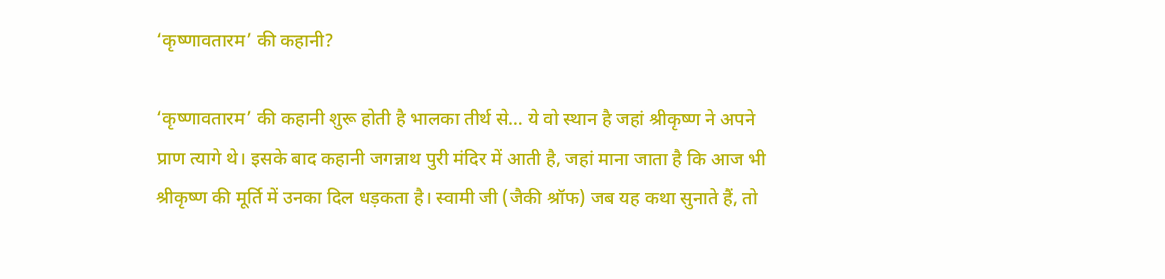‘कृष्णावतारम’ की कहानी?

‘कृष्णावतारम’ की कहानी शुरू होती है भालका तीर्थ से… ये वो स्थान है जहां श्रीकृष्ण ने अपने प्राण त्यागे थे। इसके बाद कहानी जगन्नाथ पुरी मंदिर में आती है, जहां माना जाता है कि आज भी श्रीकृष्ण की मूर्ति में उनका दिल धड़कता है। स्वामी जी (जैकी श्रॉफ) जब यह कथा सुनाते हैं, तो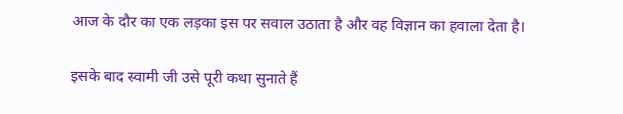आज के दौर का एक लड़का इस पर सवाल उठाता है और वह विज्ञान का हवाला देता है।

इसके बाद स्वामी जी उसे पूरी कथा सुनाते हैं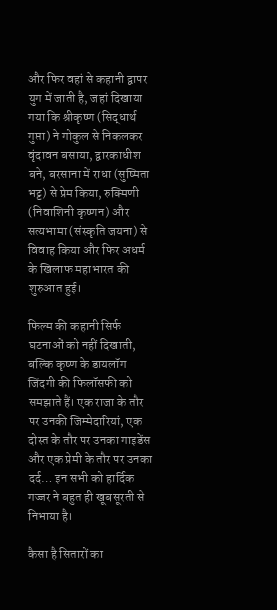और फिर वहां से कहानी द्वापर युग में जाती है, जहां दिखाया गया कि श्रीकृष्ण (सिद्धार्थ गुप्ता) ने गोकुल से निकलकर वृंदावन बसाया, द्वारकाधीश बने, बरसाना में राधा (सुष्मिता भट्ट) से प्रेम किया, रुक्मिणी (निवाशिनी कृष्णन) और सत्यभामा (संस्कृति जयना) से विवाह किया और फिर अधर्म के खिलाफ महाभारत की शुरुआत हुई।

फिल्म की कहानी सिर्फ घटनाओं को नहीं दिखाती, बल्कि कृष्ण के डायलॉग जिंदगी की फिलॉसफी को समझाते हैं। एक राजा के तौर पर उनकी जिम्मेदारियां, एक दोस्त के तौर पर उनका गाइडेंस और एक प्रेमी के तौर पर उनका दर्द… इन सभी को हार्दिक गज्जर ने बहुत ही खूबसूरती से निभाया है।

कैसा है सितारों का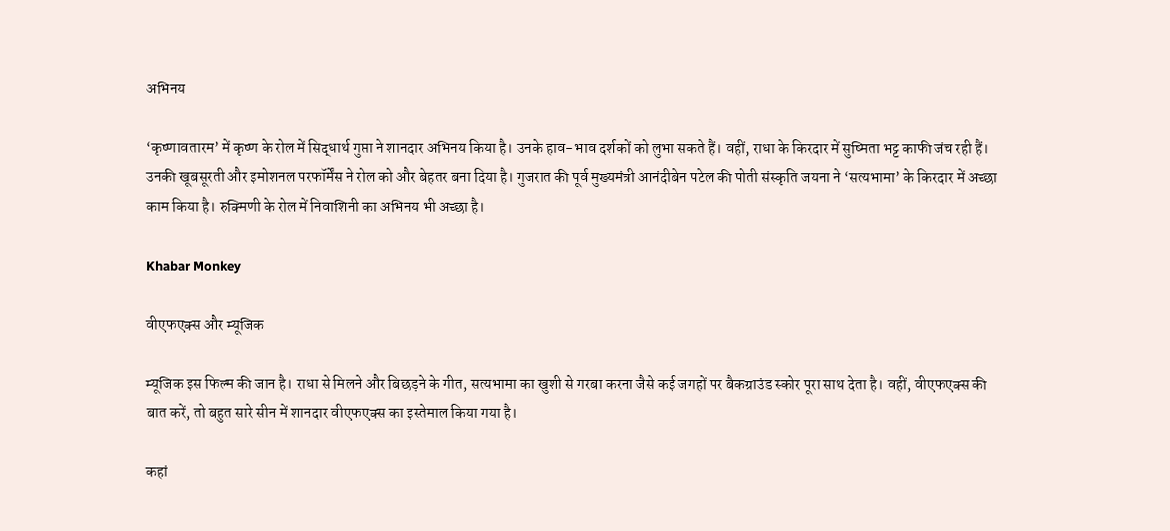अभिनय

‘कृष्णावतारम’ में कृष्ण के रोल में सिद्धार्थ गुप्ता ने शानदार अभिनय किया है। उनके हाव-भाव दर्शकों को लुभा सकते हैं। वहीं, राधा के किरदार में सुष्मिता भट्ट काफी जंच रही हैं। उनकी खूबसूरती और इमोशनल परफॉर्मेंस ने रोल को और बेहतर बना दिया है। गुजरात की पूर्व मुख्यमंत्री आनंदीबेन पटेल की पोती संस्कृति जयना ने ‘सत्यभामा’ के किरदार में अच्छा काम किया है। रुक्मिणी के रोल में निवाशिनी का अभिनय भी अच्छा है।

Khabar Monkey

वीएफएक्स और म्यूजिक

म्यूजिक इस फिल्म की जान है। राधा से मिलने और बिछड़ने के गीत, सत्यभामा का खुशी से गरबा करना जैसे कई जगहों पर बैकग्राउंड स्कोर पूरा साथ देता है। वहीं, वीएफएक्स की बात करें, तो बहुत सारे सीन में शानदार वीएफएक्स का इस्तेमाल किया गया है।

कहां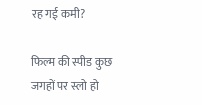रह गई कमी?

फिल्म की स्पीड कुछ जगहों पर स्लो हो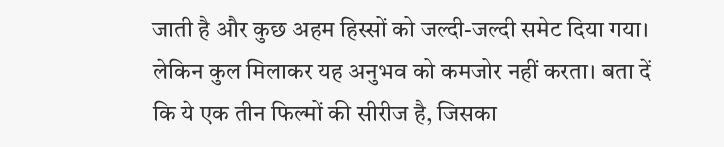जाती है और कुछ अहम हिस्सों को जल्दी-जल्दी समेट दिया गया। लेकिन कुल मिलाकर यह अनुभव को कमजोर नहीं करता। बता दें कि ये एक तीन फिल्मों की सीरीज है, जिसका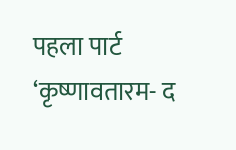पहला पार्ट ‘कृष्णावतारम- द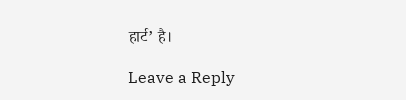हार्ट’ है।

Leave a Reply